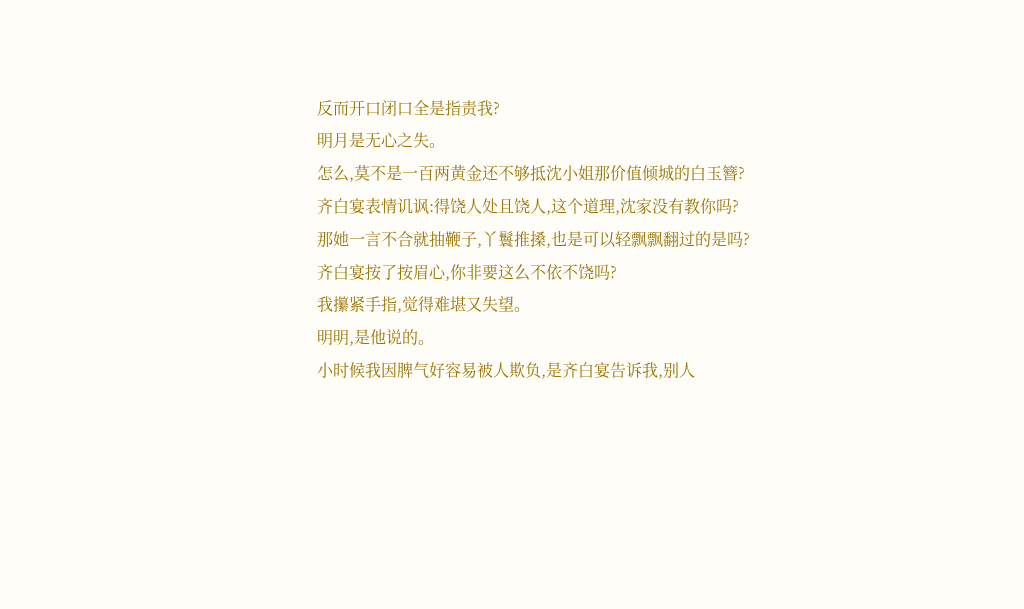反而开口闭口全是指责我?
明月是无心之失。
怎么,莫不是一百两黄金还不够抵沈小姐那价值倾城的白玉簪?
齐白宴表情讥讽:得饶人处且饶人,这个道理,沈家没有教你吗?
那她一言不合就抽鞭子,丫鬟推搡,也是可以轻飘飘翻过的是吗?
齐白宴按了按眉心,你非要这么不依不饶吗?
我攥紧手指,觉得难堪又失望。
明明,是他说的。
小时候我因脾气好容易被人欺负,是齐白宴告诉我,别人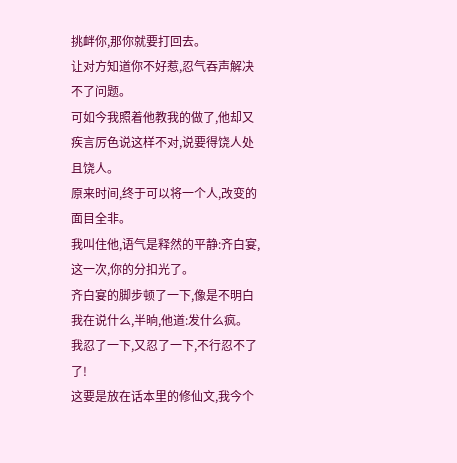挑衅你,那你就要打回去。
让对方知道你不好惹,忍气吞声解决不了问题。
可如今我照着他教我的做了,他却又疾言厉色说这样不对,说要得饶人处且饶人。
原来时间,终于可以将一个人,改变的面目全非。
我叫住他,语气是释然的平静:齐白宴,这一次,你的分扣光了。
齐白宴的脚步顿了一下,像是不明白我在说什么,半晌,他道:发什么疯。
我忍了一下,又忍了一下,不行忍不了了!
这要是放在话本里的修仙文,我今个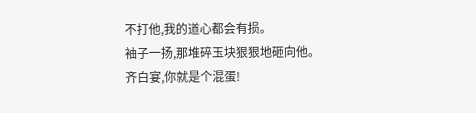不打他,我的道心都会有损。
袖子一扬,那堆碎玉块狠狠地砸向他。
齐白宴,你就是个混蛋!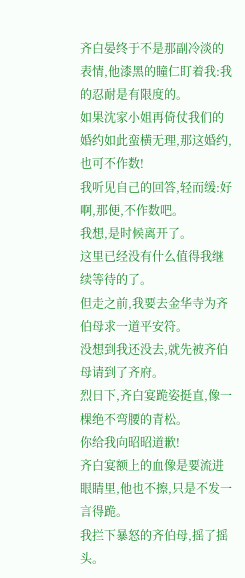齐白晏终于不是那副冷淡的表情,他漆黑的瞳仁盯着我:我的忍耐是有限度的。
如果沈家小姐再倚仗我们的婚约如此蛮横无理,那这婚约,也可不作数!
我听见自己的回答,轻而缓:好啊,那便,不作数吧。
我想,是时候离开了。
这里已经没有什么值得我继续等待的了。
但走之前,我要去金华寺为齐伯母求一道平安符。
没想到我还没去,就先被齐伯母请到了齐府。
烈日下,齐白宴跪姿挺直,像一棵绝不弯腰的青松。
你给我向昭昭道歉!
齐白宴额上的血像是要流进眼睛里,他也不擦,只是不发一言得跪。
我拦下暴怒的齐伯母,摇了摇头。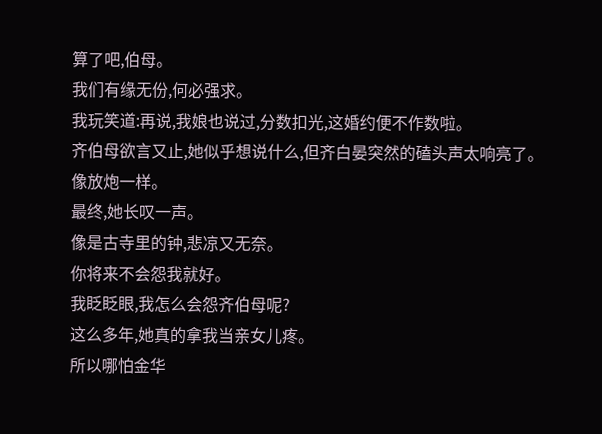算了吧,伯母。
我们有缘无份,何必强求。
我玩笑道:再说,我娘也说过,分数扣光,这婚约便不作数啦。
齐伯母欲言又止,她似乎想说什么,但齐白晏突然的磕头声太响亮了。
像放炮一样。
最终,她长叹一声。
像是古寺里的钟,悲凉又无奈。
你将来不会怨我就好。
我眨眨眼,我怎么会怨齐伯母呢?
这么多年,她真的拿我当亲女儿疼。
所以哪怕金华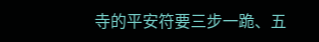寺的平安符要三步一跪、五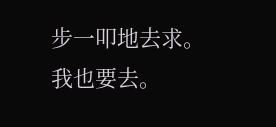步一叩地去求。
我也要去。